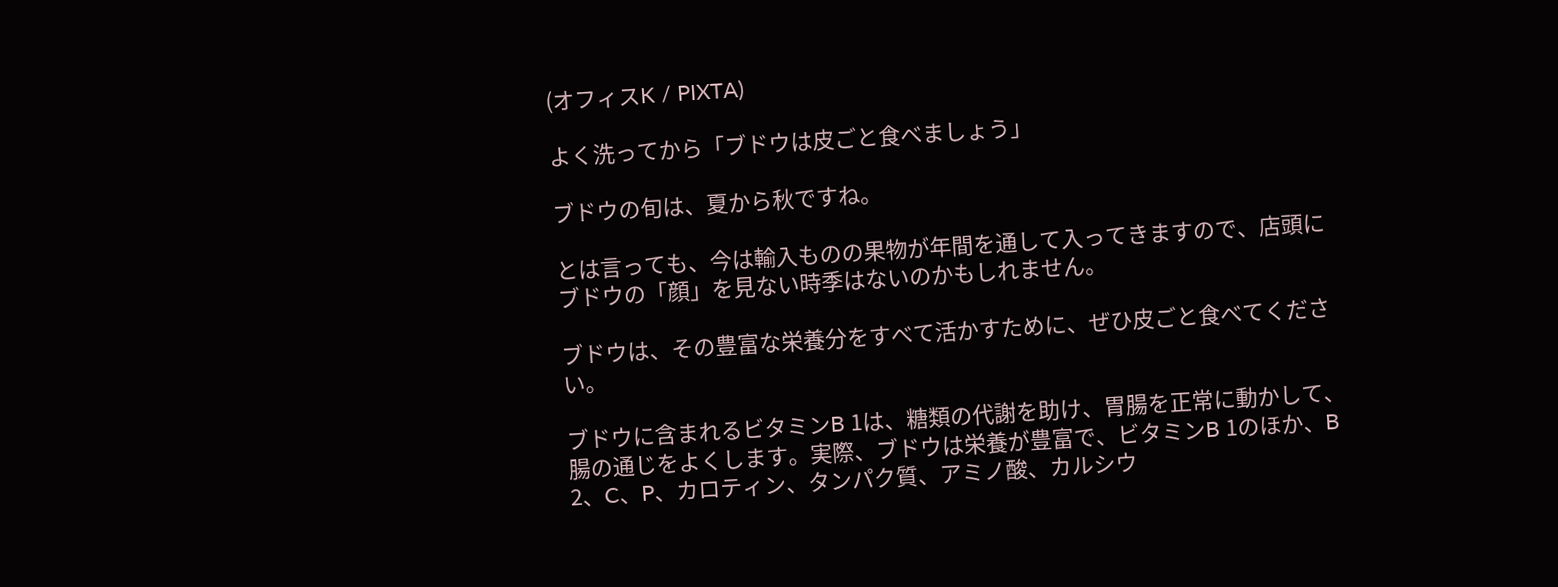(オフィスK / PIXTA)

よく洗ってから「ブドウは皮ごと食べましょう」

ブドウの旬は、夏から秋ですね。

とは言っても、今は輸入ものの果物が年間を通して入ってきますので、店頭にブドウの「顔」を見ない時季はないのかもしれません。

ブドウは、その豊富な栄養分をすべて活かすために、ぜひ皮ごと食べてください。

ブドウに含まれるビタミンB 1は、糖類の代謝を助け、胃腸を正常に動かして、腸の通じをよくします。実際、ブドウは栄養が豊富で、ビタミンB 1のほか、B 2、C、P、カロティン、タンパク質、アミノ酸、カルシウ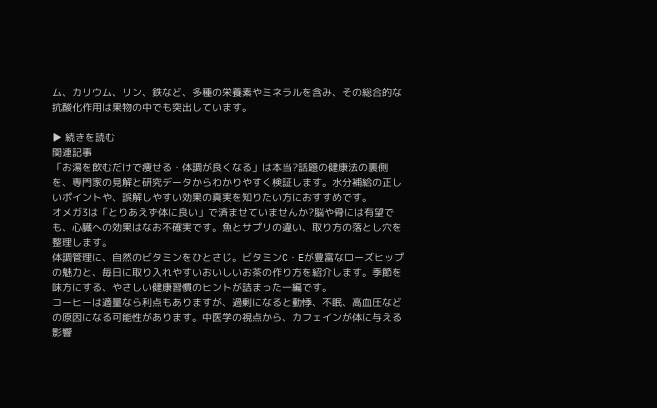ム、カリウム、リン、鉄など、多種の栄養素やミネラルを含み、その総合的な抗酸化作用は果物の中でも突出しています。

▶ 続きを読む
関連記事
「お湯を飲むだけで痩せる・体調が良くなる」は本当?話題の健康法の裏側を、専門家の見解と研究データからわかりやすく検証します。水分補給の正しいポイントや、誤解しやすい効果の真実を知りたい方におすすめです。
オメガ3は「とりあえず体に良い」で済ませていませんか?脳や骨には有望でも、心臓への効果はなお不確実です。魚とサプリの違い、取り方の落とし穴を整理します。
体調管理に、自然のビタミンをひとさじ。ビタミンC・Eが豊富なローズヒップの魅力と、毎日に取り入れやすいおいしいお茶の作り方を紹介します。季節を味方にする、やさしい健康習慣のヒントが詰まった一編です。
コーヒーは適量なら利点もありますが、過剰になると動悸、不眠、高血圧などの原因になる可能性があります。中医学の視点から、カフェインが体に与える影響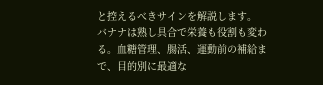と控えるべきサインを解説します。
バナナは熟し具合で栄養も役割も変わる。血糖管理、腸活、運動前の補給まで、目的別に最適な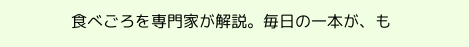食べごろを専門家が解説。毎日の一本が、も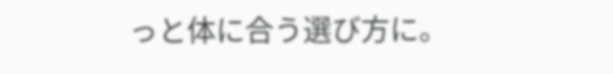っと体に合う選び方に。